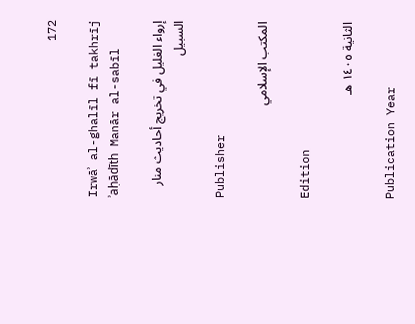172

Irwāʾ al-ghalīl fī takhrīj ʾaḥādīth Manār al-sabīl

إرواء الغليل في تخريج أحاديث منار السبيل

Publisher

المكتب الإسلامي

Edition

الثانية ١٤٠٥ هـ

Publication Year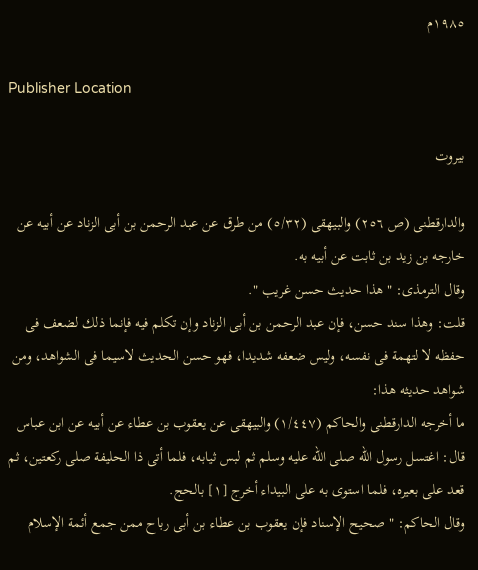١٩٨٥م

Publisher Location

بيروت

والدارقطنى (ص ٢٥٦) والبيهقى (٥/٣٢) من طرق عن عبد الرحمن بن أبى الزناد عن أبيه عن خارجه بن زيد بن ثابت عن أبيه به.
وقال الترمذى: " هذا حديث حسن غريب ".
قلت: وهذا سند حسن، فإن عبد الرحمن بن أبى الزناد وإن تكلم فيه فإنما ذلك لضعف فى حفظه لا لتهمة فى نفسه، وليس ضعفه شديدا، فهو حسن الحديث لاسيما فى الشواهد، ومن شواهد حديثه هذا:
ما أخرجه الدارقطنى والحاكم (١/٤٤٧) والبيهقى عن يعقوب بن عطاء عن أبيه عن ابن عباس قال: اغتسل رسول الله صلى الله عليه وسلم ثم لبس ثيابه، فلما أتى ذا الحليفة صلى ركعتين، ثم قعد على بعيره، فلما استوى به على البيداء أخرج [١] بالحج.
وقال الحاكم: " صحيح الإسناد فإن يعقوب بن عطاء بن أبى رباح ممن جمع أئمة الإسلام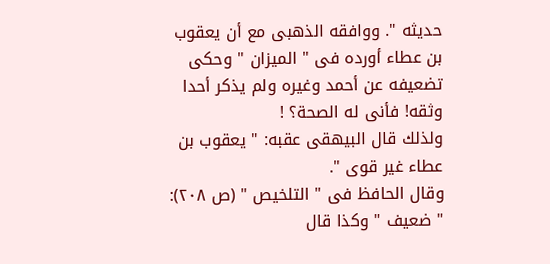حديثه ". ووافقه الذهبى مع أن يعقوب بن عطاء أورده فى " الميزان " وحكى تضعيفه عن أحمد وغيره ولم يذكر أحدا وثقه! فأنى له الصحة؟ !
ولذلك قال البيهقى عقبه: " يعقوب بن عطاء غير قوى ".
وقال الحافظ فى " التلخيص " (ص ٢٠٨): " ضعيف " وكذا قال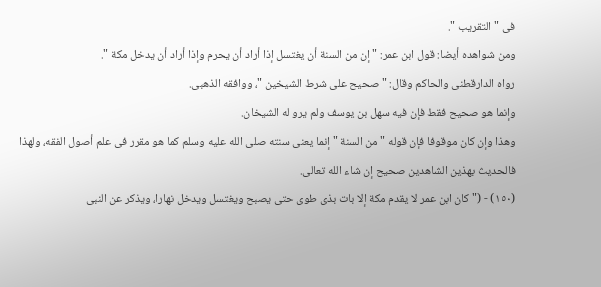فى " التقريب ".
ومن شواهده أيضا: قول ابن عمر: " إن من السنة أن يغتسل إذا أراد أن يحرم وإذا أراد أن يدخل مكة ".
رواه الدارقطنى والحاكم وقال: " صحيح على شرط الشيخين "، ووافقه الذهبى.
وإنما هو صحيح فقط فإن فيه سهل بن يوسف ولم يرو له الشيخان.
وهذا وإن كان موقوفا فإن قوله " من السنة " إنما يعنى سنته صلى الله عليه وسلم كما هو مقرر فى علم أصول الفقه، ولهذا فالحديث بهذين الشاهدين صحيح إن شاء الله تعالى.
(١٥٠) - (" كان ابن عمر لا يقدم مكة إلا بات بذى طوى حتى يصبح ويغتسل ويدخل نهارا، ويذكر عن النبى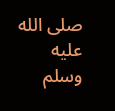صلى الله عليه وسلم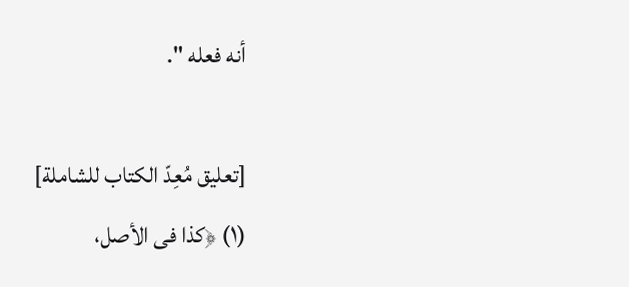أنه فعله ".

[تعليق مُعِدّ الكتاب للشاملة]
(١) ﴿كذا فى الأصل،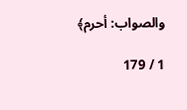والصواب: أحرم﴾

1 / 179